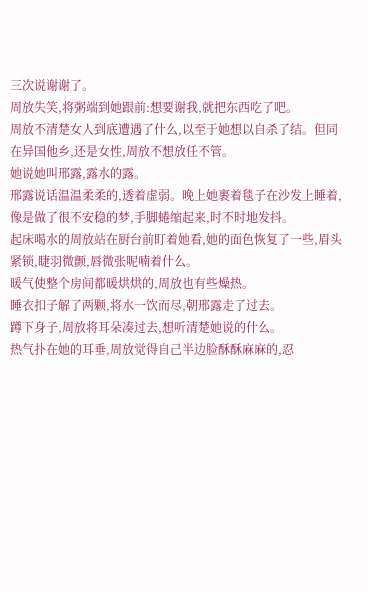三次说谢谢了。
周放失笑,将粥端到她跟前:想要谢我,就把东西吃了吧。
周放不清楚女人到底遭遇了什么,以至于她想以自杀了结。但同在异国他乡,还是女性,周放不想放任不管。
她说她叫邢露,露水的露。
邢露说话温温柔柔的,透着虚弱。晚上她裹着毯子在沙发上睡着,像是做了很不安稳的梦,手脚蜷缩起来,时不时地发抖。
起床喝水的周放站在厨台前盯着她看,她的面色恢复了一些,眉头紧锁,睫羽微颤,唇微张呢喃着什么。
暖气使整个房间都暖烘烘的,周放也有些燥热。
睡衣扣子解了两颗,将水一饮而尽,朝邢露走了过去。
蹲下身子,周放将耳朵凑过去,想听清楚她说的什么。
热气扑在她的耳垂,周放觉得自己半边脸酥酥麻麻的,忍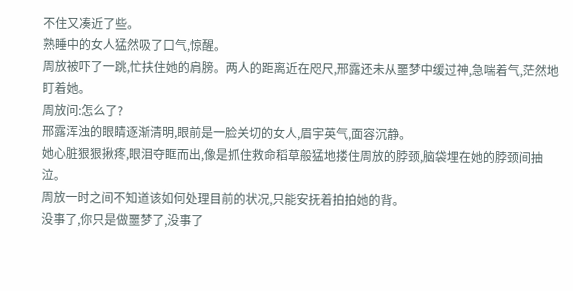不住又凑近了些。
熟睡中的女人猛然吸了口气,惊醒。
周放被吓了一跳,忙扶住她的肩膀。两人的距离近在咫尺,邢露还未从噩梦中缓过神,急喘着气,茫然地盯着她。
周放问:怎么了?
邢露浑浊的眼睛逐渐清明,眼前是一脸关切的女人,眉宇英气,面容沉静。
她心脏狠狠揪疼,眼泪夺眶而出,像是抓住救命稻草般猛地搂住周放的脖颈,脑袋埋在她的脖颈间抽泣。
周放一时之间不知道该如何处理目前的状况,只能安抚着拍拍她的背。
没事了,你只是做噩梦了,没事了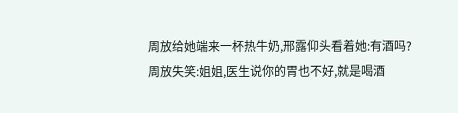周放给她端来一杯热牛奶,邢露仰头看着她:有酒吗?
周放失笑:姐姐,医生说你的胃也不好,就是喝酒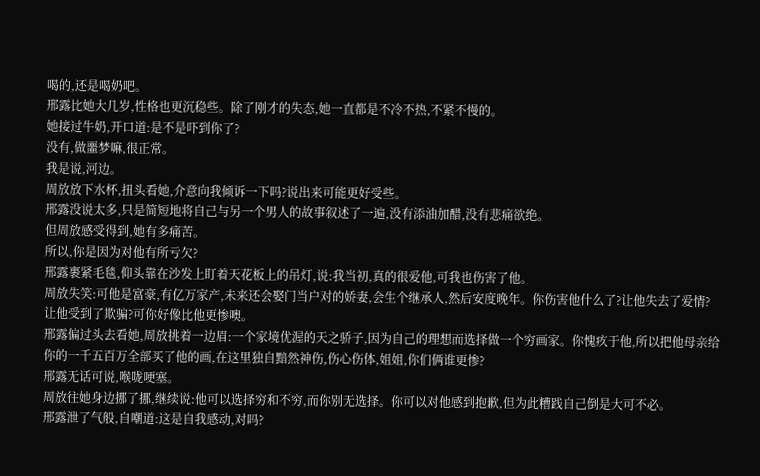喝的,还是喝奶吧。
邢露比她大几岁,性格也更沉稳些。除了刚才的失态,她一直都是不冷不热,不紧不慢的。
她接过牛奶,开口道:是不是吓到你了?
没有,做噩梦嘛,很正常。
我是说,河边。
周放放下水杯,扭头看她,介意向我倾诉一下吗?说出来可能更好受些。
邢露没说太多,只是简短地将自己与另一个男人的故事叙述了一遍,没有添油加醋,没有悲痛欲绝。
但周放感受得到,她有多痛苦。
所以,你是因为对他有所亏欠?
邢露裹紧毛毯,仰头靠在沙发上盯着天花板上的吊灯,说:我当初,真的很爱他,可我也伤害了他。
周放失笑:可他是富豪,有亿万家产,未来还会娶门当户对的娇妻,会生个继承人,然后安度晚年。你伤害他什么了?让他失去了爱情?让他受到了欺骗?可你好像比他更惨噢。
邢露偏过头去看她,周放挑着一边眉:一个家境优渥的天之骄子,因为自己的理想而选择做一个穷画家。你愧疚于他,所以把他母亲给你的一千五百万全部买了他的画,在这里独自黯然神伤,伤心伤体,姐姐,你们俩谁更惨?
邢露无话可说,喉咙哽塞。
周放往她身边挪了挪,继续说:他可以选择穷和不穷,而你别无选择。你可以对他感到抱歉,但为此糟践自己倒是大可不必。
邢露泄了气般,自嘲道:这是自我感动,对吗?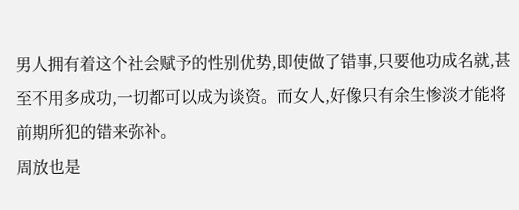男人拥有着这个社会赋予的性别优势,即使做了错事,只要他功成名就,甚至不用多成功,一切都可以成为谈资。而女人,好像只有余生惨淡才能将前期所犯的错来弥补。
周放也是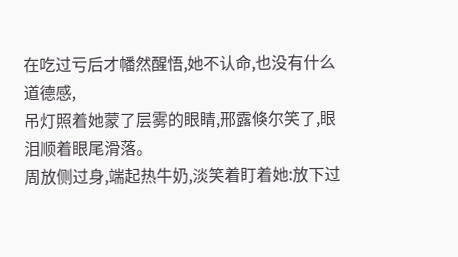在吃过亏后才幡然醒悟,她不认命,也没有什么道德感,
吊灯照着她蒙了层雾的眼睛,邢露倏尔笑了,眼泪顺着眼尾滑落。
周放侧过身,端起热牛奶,淡笑着盯着她:放下过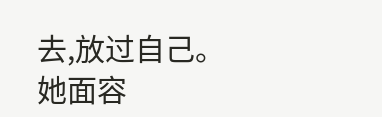去,放过自己。
她面容